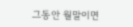그동안 월말이면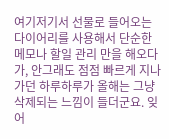여기저기서 선물로 들어오는 다이어리를 사용해서 단순한 메모나 할일 관리 만을 해오다가, 안그래도 점점 빠르게 지나가던 하루하루가 올해는 그냥 삭제되는 느낌이 들더군요. 잊어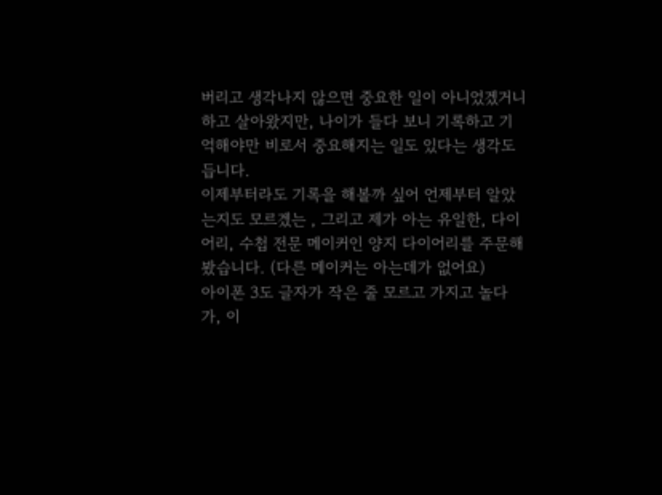버리고 생각나지 않으면 중요한 일이 아니었겠거니 하고 살아왔지만, 나이가 들다 보니 기록하고 기억해야만 비로서 중요해지는 일도 있다는 생각도 듭니다.
이제부터라도 기록을 해볼까 싶어 언제부터 알았는지도 모르겠는 , 그리고 제가 아는 유일한, 다이어리, 수첩 전문 메이커인 양지 다이어리를 주문해 봤습니다. (다른 메이커는 아는데가 없어요)
아이폰 3도 글자가 작은 줄 모르고 가지고 놀다가, 이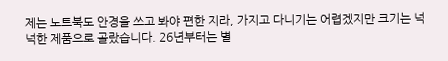제는 노트북도 안경을 쓰고 봐야 편한 지라, 가지고 다니기는 어렵겠지만 크기는 넉넉한 제품으로 골랐습니다. 26년부터는 별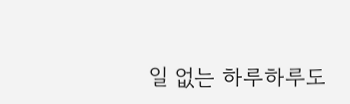일 없는 하루하루도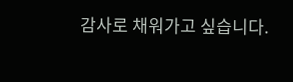감사로 채워가고 싶습니다.